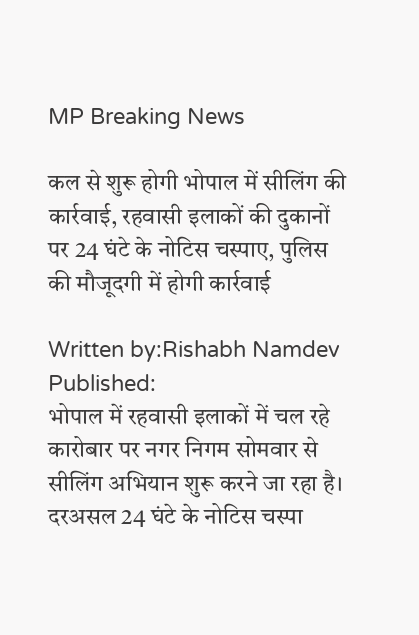MP Breaking News

कल से शुरू होगी भोपाल में सीलिंग की कार्रवाई, रहवासी इलाकों की दुकानों पर 24 घंटे के नोटिस चस्पाए, पुलिस की मौजूदगी में होगी कार्रवाई

Written by:Rishabh Namdev
Published:
भोपाल में रहवासी इलाकों में चल रहे कारोबार पर नगर निगम सोमवार से सीलिंग अभियान शुरू करने जा रहा है। दरअसल 24 घंटे के नोटिस चस्पा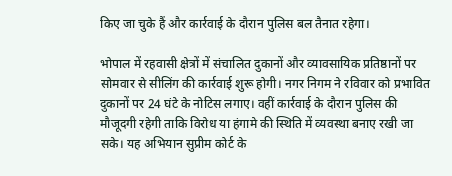किए जा चुके हैं और कार्रवाई के दौरान पुलिस बल तैनात रहेगा।

भोपाल में रहवासी क्षेत्रों में संचालित दुकानों और व्यावसायिक प्रतिष्ठानों पर सोमवार से सीलिंग की कार्रवाई शुरू होगी। नगर निगम ने रविवार को प्रभावित दुकानों पर 24 घंटे के नोटिस लगाए। वहीं कार्रवाई के दौरान पुलिस की मौजूदगी रहेगी ताकि विरोध या हंगामे की स्थिति में व्यवस्था बनाए रखी जा सके। यह अभियान सुप्रीम कोर्ट के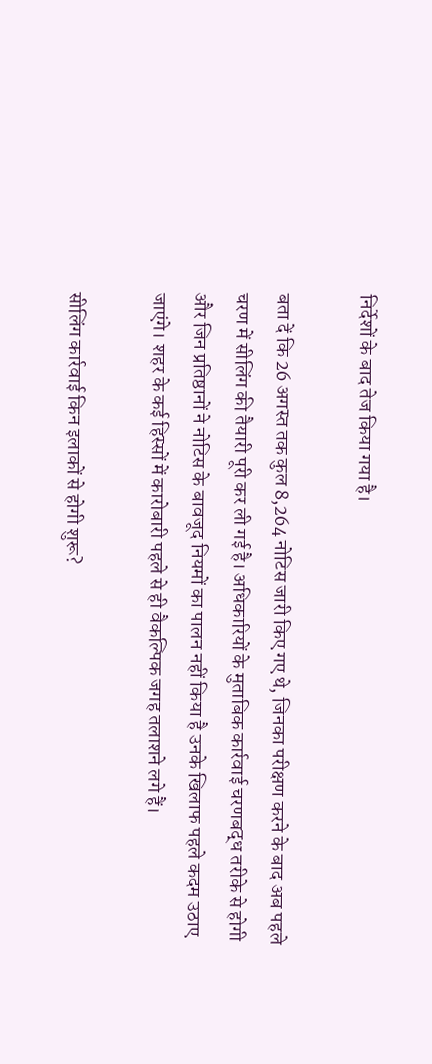निर्देशों के बाद तेज किया गया है।

बता दें कि 26 अगस्त तक कुल 8,264 नोटिस जारी किए गए थे, जिनका परीक्षण करने के बाद अब पहले चरण में सीलिंग की तैयारी पूरी कर ली गई है। अधिकारियों के मुताबिक कार्रवाई चरणबद्ध तरीके से होगी और जिन प्रतिष्ठानों ने नोटिस के बावजूद नियमों का पालन नहीं किया है उनके खिलाफ पहले कदम उठाए जाएंगे। शहर के कई हिस्सों में कारोबारी पहले से ही वैकल्पिक जगह तलाशने लगे हैं।

सीलिंग कार्रवाई किन इलाकों से होगी शुरू?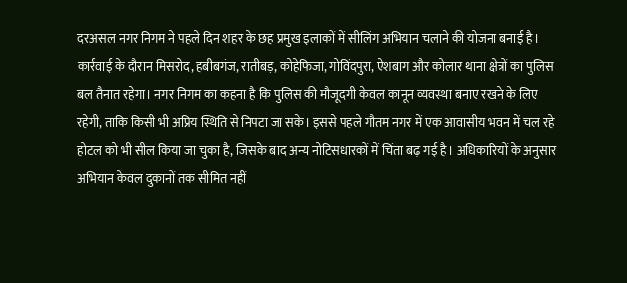दरअसल नगर निगम ने पहले दिन शहर के छह प्रमुख इलाकों में सीलिंग अभियान चलाने की योजना बनाई है। कार्रवाई के दौरान मिसरोद, हबीबगंज, रातीबड़, कोहेफिजा, गोविंदपुरा, ऐशबाग और कोलार थाना क्षेत्रों का पुलिस बल तैनात रहेगा। नगर निगम का कहना है कि पुलिस की मौजूदगी केवल कानून व्यवस्था बनाए रखने के लिए रहेगी, ताकि किसी भी अप्रिय स्थिति से निपटा जा सके। इससे पहले गौतम नगर में एक आवासीय भवन में चल रहे होटल को भी सील किया जा चुका है, जिसके बाद अन्य नोटिसधारकों में चिंता बढ़ गई है। अधिकारियों के अनुसार अभियान केवल दुकानों तक सीमित नहीं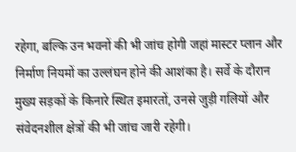रहेगा, बल्कि उन भवनों की भी जांच होगी जहां मास्टर प्लान और निर्माण नियमों का उल्लंघन होने की आशंका है। सर्वे के दौरान मुख्य सड़कों के किनारे स्थित इमारतों, उनसे जुड़ी गलियों और संवेदनशील क्षेत्रों की भी जांच जारी रहेगी।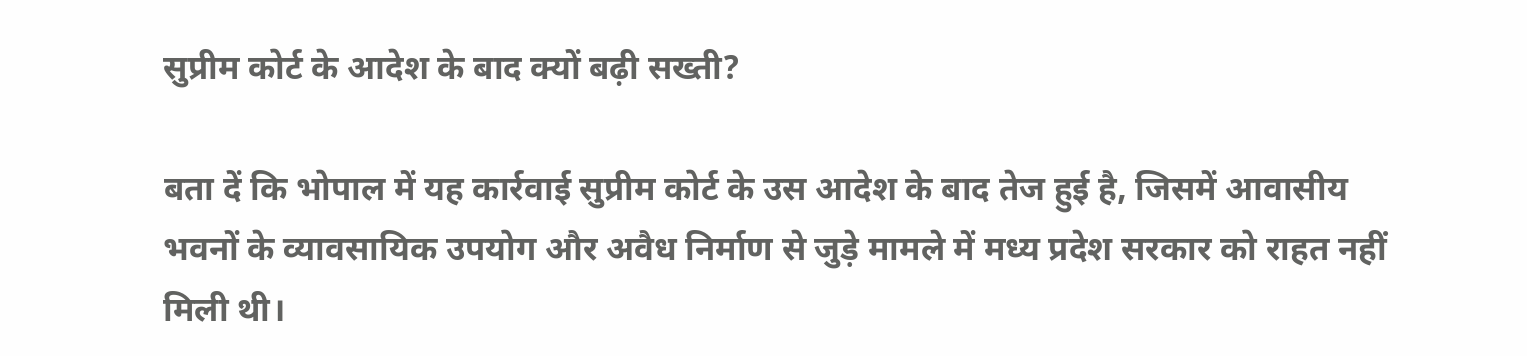सुप्रीम कोर्ट के आदेश के बाद क्यों बढ़ी सख्ती?

बता दें कि भोपाल में यह कार्रवाई सुप्रीम कोर्ट के उस आदेश के बाद तेज हुई है, जिसमें आवासीय भवनों के व्यावसायिक उपयोग और अवैध निर्माण से जुड़े मामले में मध्य प्रदेश सरकार को राहत नहीं मिली थी।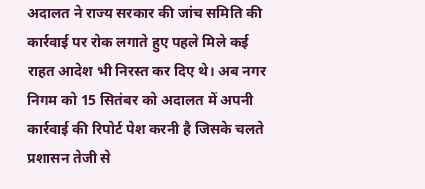अदालत ने राज्य सरकार की जांच समिति की कार्रवाई पर रोक लगाते हुए पहले मिले कई राहत आदेश भी निरस्त कर दिए थे। अब नगर निगम को 15 सितंबर को अदालत में अपनी कार्रवाई की रिपोर्ट पेश करनी है जिसके चलते प्रशासन तेजी से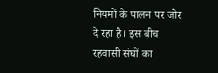नियमों के पालन पर जोर दे रहा है। इस बीच रहवासी संघों का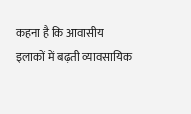कहना है कि आवासीय इलाकों में बढ़ती व्यावसायिक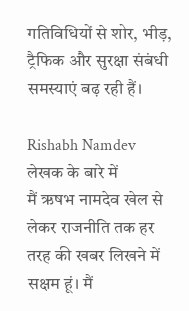गतिविधियों से शोर, भीड़, ट्रैफिक और सुरक्षा संबंधी समस्याएं बढ़ रही हैं।

Rishabh Namdev
लेखक के बारे में
मैं ऋषभ नामदेव खेल से लेकर राजनीति तक हर तरह की खबर लिखने में सक्षम हूं। मैं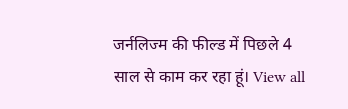जर्नलिज्म की फील्ड में पिछले 4 साल से काम कर रहा हूं। View all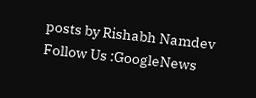posts by Rishabh Namdev
Follow Us :GoogleNews